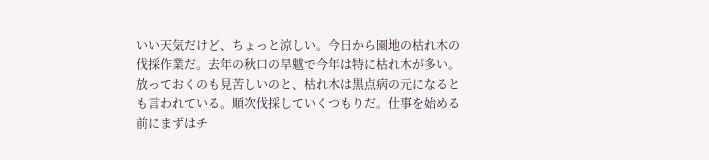いい天気だけど、ちょっと涼しい。今日から園地の枯れ木の伐採作業だ。去年の秋口の旱魃で今年は特に枯れ木が多い。放っておくのも見苦しいのと、枯れ木は黒点病の元になるとも言われている。順次伐採していくつもりだ。仕事を始める前にまずはチ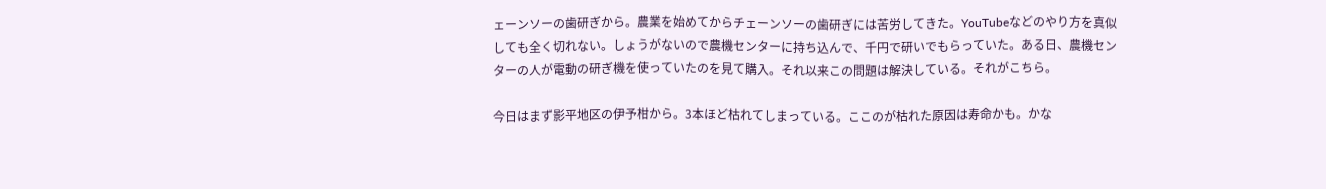ェーンソーの歯研ぎから。農業を始めてからチェーンソーの歯研ぎには苦労してきた。YouTubeなどのやり方を真似しても全く切れない。しょうがないので農機センターに持ち込んで、千円で研いでもらっていた。ある日、農機センターの人が電動の研ぎ機を使っていたのを見て購入。それ以来この問題は解決している。それがこちら。

今日はまず影平地区の伊予柑から。3本ほど枯れてしまっている。ここのが枯れた原因は寿命かも。かな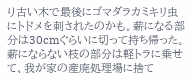り古い木で最後にゴマダラカミキリ虫にトドメを刺されたのかも。薪になる部分は30cmぐらいに切って持ち帰った。薪にならない枝の部分は軽トラに乗せて、我が家の産廃処理場に捨て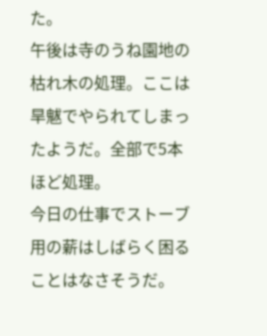た。
午後は寺のうね園地の枯れ木の処理。ここは旱魃でやられてしまったようだ。全部で5本ほど処理。
今日の仕事でストーブ用の薪はしばらく困ることはなさそうだ。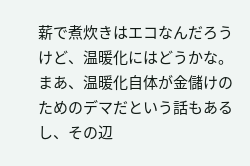薪で煮炊きはエコなんだろうけど、温暖化にはどうかな。まあ、温暖化自体が金儲けのためのデマだという話もあるし、その辺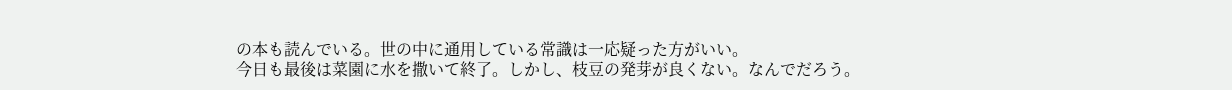の本も読んでいる。世の中に通用している常識は一応疑った方がいい。
今日も最後は菜園に水を撒いて終了。しかし、枝豆の発芽が良くない。なんでだろう。